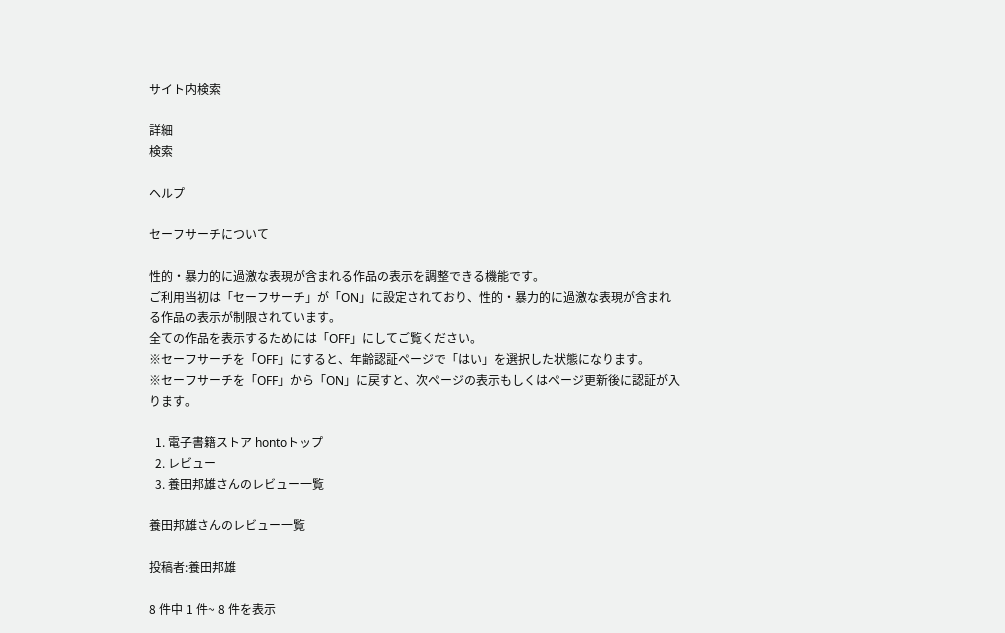サイト内検索

詳細
検索

ヘルプ

セーフサーチについて

性的・暴力的に過激な表現が含まれる作品の表示を調整できる機能です。
ご利用当初は「セーフサーチ」が「ON」に設定されており、性的・暴力的に過激な表現が含まれる作品の表示が制限されています。
全ての作品を表示するためには「OFF」にしてご覧ください。
※セーフサーチを「OFF」にすると、年齢認証ページで「はい」を選択した状態になります。
※セーフサーチを「OFF」から「ON」に戻すと、次ページの表示もしくはページ更新後に認証が入ります。

  1. 電子書籍ストア hontoトップ
  2. レビュー
  3. 養田邦雄さんのレビュー一覧

養田邦雄さんのレビュー一覧

投稿者:養田邦雄

8 件中 1 件~ 8 件を表示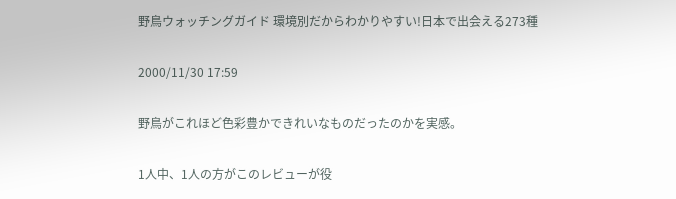野鳥ウォッチングガイド 環境別だからわかりやすい!日本で出会える273種

2000/11/30 17:59

野鳥がこれほど色彩豊かできれいなものだったのかを実感。

1人中、1人の方がこのレビューが役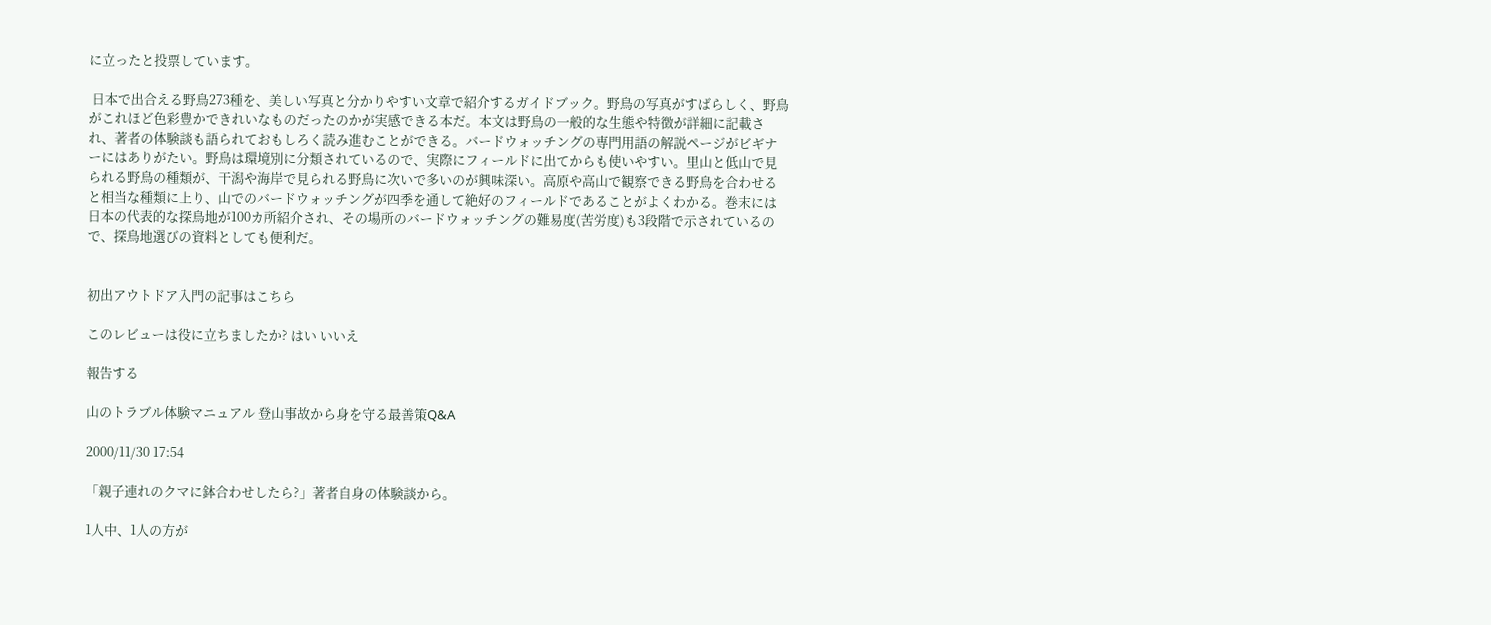に立ったと投票しています。

 日本で出合える野鳥273種を、美しい写真と分かりやすい文章で紹介するガイドブック。野鳥の写真がすばらしく、野鳥がこれほど色彩豊かできれいなものだったのかが実感できる本だ。本文は野鳥の一般的な生態や特徴が詳細に記載され、著者の体験談も語られておもしろく読み進むことができる。バードウォッチングの専門用語の解説ページがビギナーにはありがたい。野鳥は環境別に分類されているので、実際にフィールドに出てからも使いやすい。里山と低山で見られる野鳥の種類が、干潟や海岸で見られる野鳥に次いで多いのが興味深い。高原や高山で観察できる野鳥を合わせると相当な種類に上り、山でのバードウォッチングが四季を通して絶好のフィールドであることがよくわかる。巻末には日本の代表的な探鳥地が100カ所紹介され、その場所のバードウォッチングの難易度(苦労度)も3段階で示されているので、探鳥地選びの資料としても便利だ。


初出アウトドア入門の記事はこちら

このレビューは役に立ちましたか? はい いいえ

報告する

山のトラブル体験マニュアル 登山事故から身を守る最善策Q&A

2000/11/30 17:54

「親子連れのクマに鉢合わせしたら?」著者自身の体験談から。

1人中、1人の方が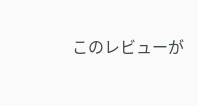このレビューが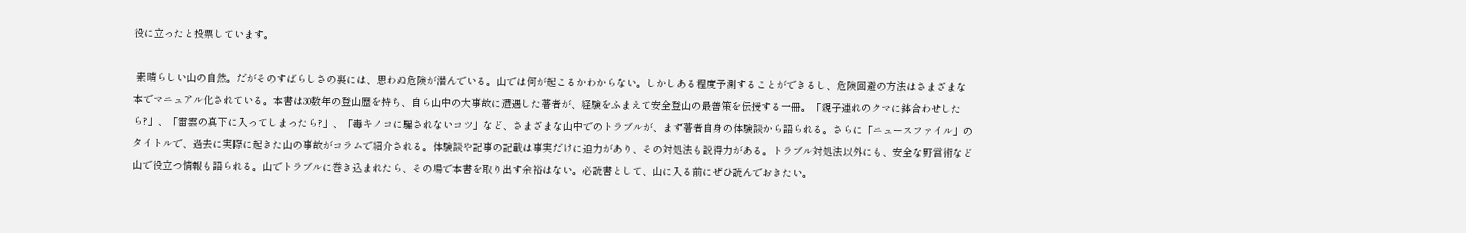役に立ったと投票しています。

 素晴らしい山の自然。だがそのすばらしさの裏には、思わぬ危険が潜んでいる。山では何が起こるかわからない。しかしある程度予測することができるし、危険回避の方法はさまざまな本でマニュアル化されている。本書は30数年の登山歴を持ち、自ら山中の大事故に遭遇した著者が、経験をふまえて安全登山の最善策を伝授する一冊。「親子連れのクマに鉢合わせしたら?」、「雷雲の真下に入ってしまったら?」、「毒キノコに騙されないコツ」など、さまざまな山中でのトラブルが、まず著者自身の体験談から語られる。さらに「ニュースファイル」のタイトルで、過去に実際に起きた山の事故がコラムで紹介される。体験談や記事の記載は事実だけに迫力があり、その対処法も説得力がある。トラブル対処法以外にも、安全な野営術など山で役立つ情報も語られる。山でトラブルに巻き込まれたら、その場で本書を取り出す余裕はない。必読書として、山に入る前にぜひ読んでおきたい。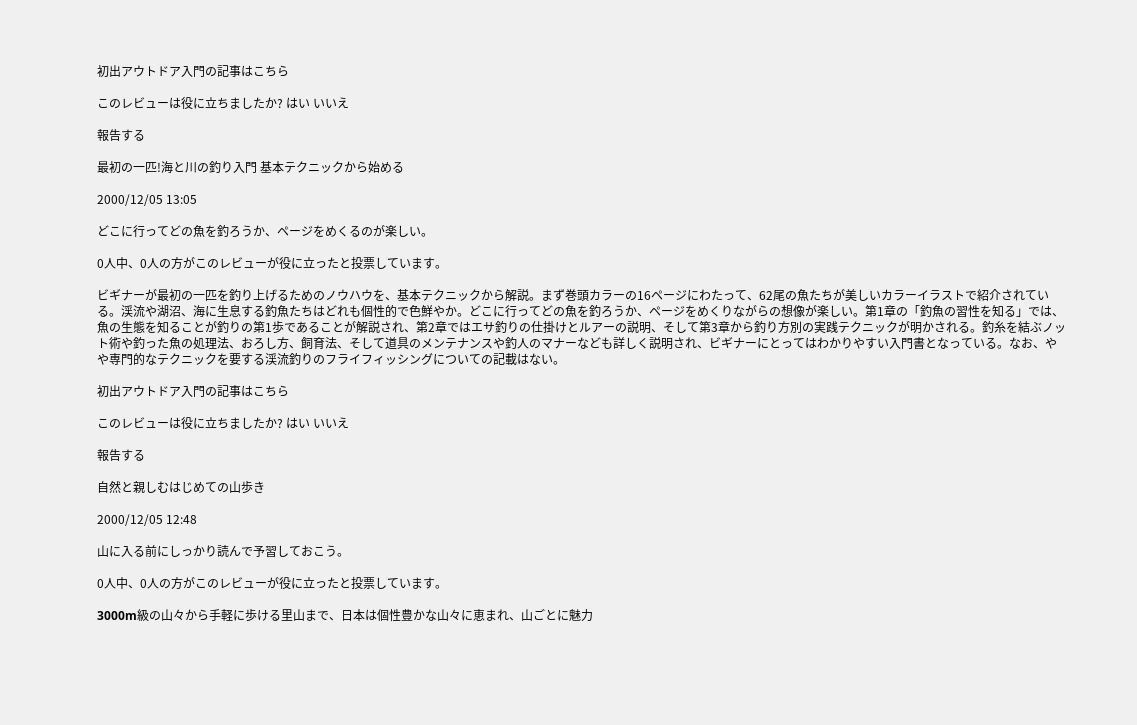初出アウトドア入門の記事はこちら

このレビューは役に立ちましたか? はい いいえ

報告する

最初の一匹!海と川の釣り入門 基本テクニックから始める

2000/12/05 13:05

どこに行ってどの魚を釣ろうか、ページをめくるのが楽しい。

0人中、0人の方がこのレビューが役に立ったと投票しています。

ビギナーが最初の一匹を釣り上げるためのノウハウを、基本テクニックから解説。まず巻頭カラーの16ページにわたって、62尾の魚たちが美しいカラーイラストで紹介されている。渓流や湖沼、海に生息する釣魚たちはどれも個性的で色鮮やか。どこに行ってどの魚を釣ろうか、ページをめくりながらの想像が楽しい。第1章の「釣魚の習性を知る」では、魚の生態を知ることが釣りの第1歩であることが解説され、第2章ではエサ釣りの仕掛けとルアーの説明、そして第3章から釣り方別の実践テクニックが明かされる。釣糸を結ぶノット術や釣った魚の処理法、おろし方、飼育法、そして道具のメンテナンスや釣人のマナーなども詳しく説明され、ビギナーにとってはわかりやすい入門書となっている。なお、やや専門的なテクニックを要する渓流釣りのフライフィッシングについての記載はない。

初出アウトドア入門の記事はこちら

このレビューは役に立ちましたか? はい いいえ

報告する

自然と親しむはじめての山歩き

2000/12/05 12:48

山に入る前にしっかり読んで予習しておこう。

0人中、0人の方がこのレビューが役に立ったと投票しています。

3000m級の山々から手軽に歩ける里山まで、日本は個性豊かな山々に恵まれ、山ごとに魅力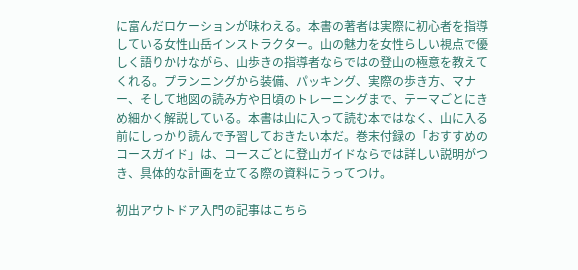に富んだロケーションが味わえる。本書の著者は実際に初心者を指導している女性山岳インストラクター。山の魅力を女性らしい視点で優しく語りかけながら、山歩きの指導者ならではの登山の極意を教えてくれる。プランニングから装備、パッキング、実際の歩き方、マナー、そして地図の読み方や日頃のトレーニングまで、テーマごとにきめ細かく解説している。本書は山に入って読む本ではなく、山に入る前にしっかり読んで予習しておきたい本だ。巻末付録の「おすすめのコースガイド」は、コースごとに登山ガイドならでは詳しい説明がつき、具体的な計画を立てる際の資料にうってつけ。

初出アウトドア入門の記事はこちら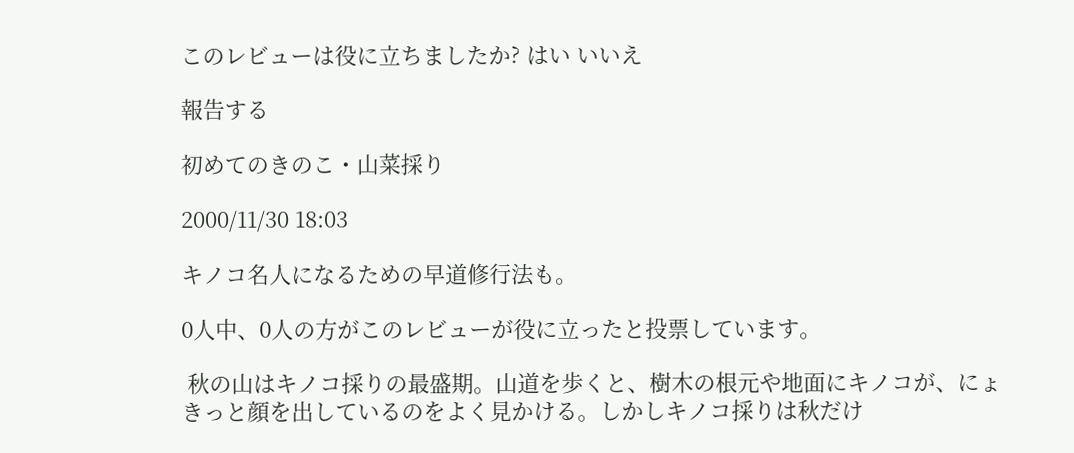このレビューは役に立ちましたか? はい いいえ

報告する

初めてのきのこ・山菜採り

2000/11/30 18:03

キノコ名人になるための早道修行法も。

0人中、0人の方がこのレビューが役に立ったと投票しています。

 秋の山はキノコ採りの最盛期。山道を歩くと、樹木の根元や地面にキノコが、にょきっと顔を出しているのをよく見かける。しかしキノコ採りは秋だけ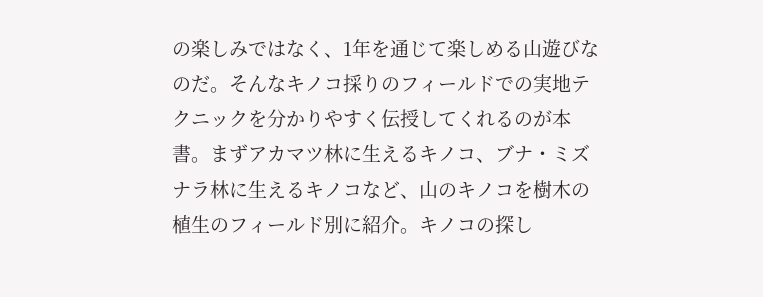の楽しみではなく、1年を通じて楽しめる山遊びなのだ。そんなキノコ採りのフィールドでの実地テクニックを分かりやすく伝授してくれるのが本書。まずアカマツ林に生えるキノコ、ブナ・ミズナラ林に生えるキノコなど、山のキノコを樹木の植生のフィールド別に紹介。キノコの探し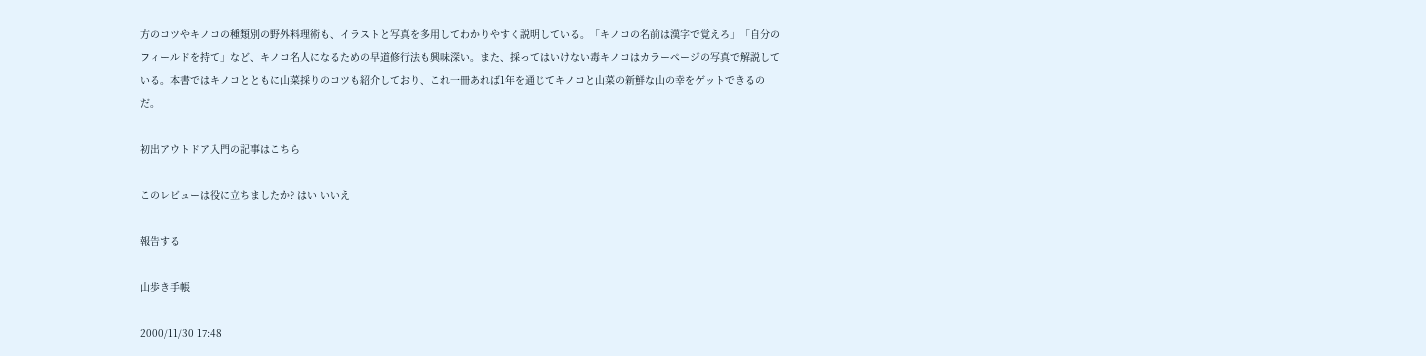方のコツやキノコの種類別の野外料理術も、イラストと写真を多用してわかりやすく説明している。「キノコの名前は漢字で覚えろ」「自分のフィールドを持て」など、キノコ名人になるための早道修行法も興味深い。また、採ってはいけない毒キノコはカラーページの写真で解説している。本書ではキノコとともに山菜採りのコツも紹介しており、これ一冊あれば1年を通じてキノコと山菜の新鮮な山の幸をゲットできるのだ。

初出アウトドア入門の記事はこちら

このレビューは役に立ちましたか? はい いいえ

報告する

山歩き手帳

2000/11/30 17:48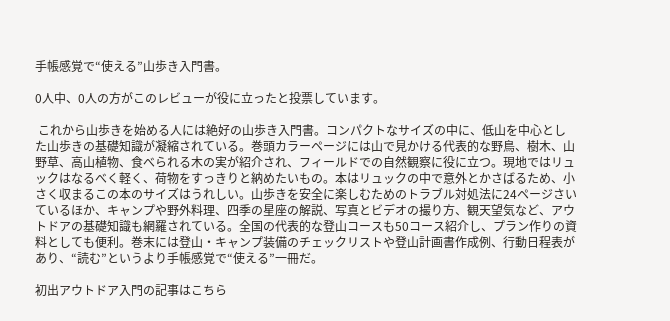手帳感覚で“使える”山歩き入門書。

0人中、0人の方がこのレビューが役に立ったと投票しています。

 これから山歩きを始める人には絶好の山歩き入門書。コンパクトなサイズの中に、低山を中心とした山歩きの基礎知識が凝縮されている。巻頭カラーページには山で見かける代表的な野鳥、樹木、山野草、高山植物、食べられる木の実が紹介され、フィールドでの自然観察に役に立つ。現地ではリュックはなるべく軽く、荷物をすっきりと納めたいもの。本はリュックの中で意外とかさばるため、小さく収まるこの本のサイズはうれしい。山歩きを安全に楽しむためのトラブル対処法に24ページさいているほか、キャンプや野外料理、四季の星座の解説、写真とビデオの撮り方、観天望気など、アウトドアの基礎知識も網羅されている。全国の代表的な登山コースも50コース紹介し、プラン作りの資料としても便利。巻末には登山・キャンプ装備のチェックリストや登山計画書作成例、行動日程表があり、“読む”というより手帳感覚で“使える”一冊だ。

初出アウトドア入門の記事はこちら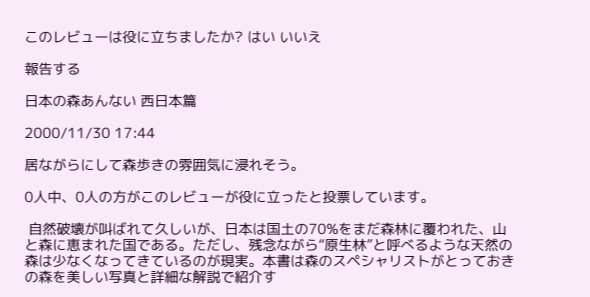このレビューは役に立ちましたか? はい いいえ

報告する

日本の森あんない 西日本篇

2000/11/30 17:44

居ながらにして森歩きの雰囲気に浸れそう。

0人中、0人の方がこのレビューが役に立ったと投票しています。

 自然破壊が叫ばれて久しいが、日本は国土の70%をまだ森林に覆われた、山と森に恵まれた国である。ただし、残念ながら“原生林”と呼べるような天然の森は少なくなってきているのが現実。本書は森のスペシャリストがとっておきの森を美しい写真と詳細な解説で紹介す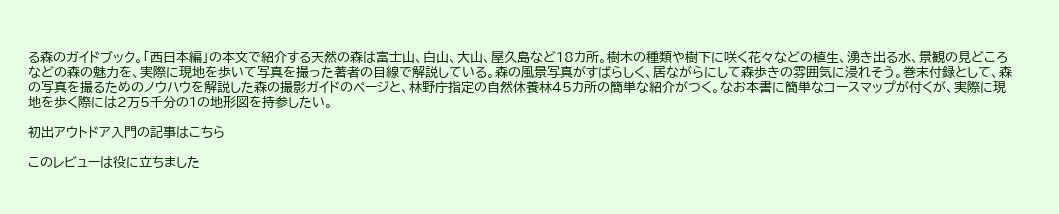る森のガイドブック。「西日本編」の本文で紹介する天然の森は富士山、白山、大山、屋久島など18カ所。樹木の種類や樹下に咲く花々などの植生、湧き出る水、景観の見どころなどの森の魅力を、実際に現地を歩いて写真を撮った著者の目線で解説している。森の風景写真がすばらしく、居ながらにして森歩きの雰囲気に浸れそう。巻末付録として、森の写真を撮るためのノウハウを解説した森の撮影ガイドのページと、林野庁指定の自然休養林45カ所の簡単な紹介がつく。なお本書に簡単なコースマップが付くが、実際に現地を歩く際には2万5千分の1の地形図を持参したい。

初出アウトドア入門の記事はこちら

このレビューは役に立ちました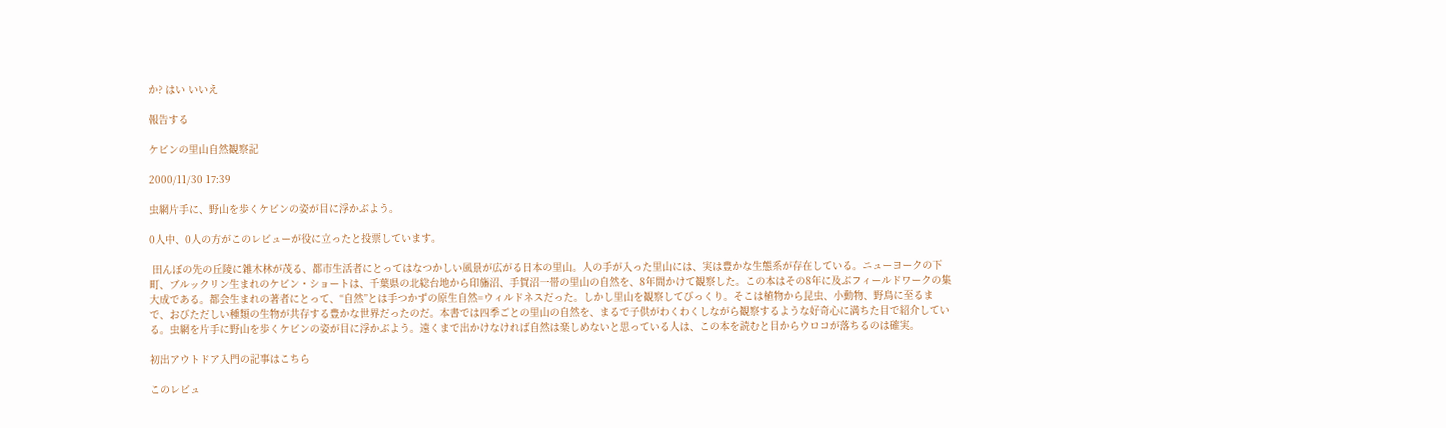か? はい いいえ

報告する

ケビンの里山自然観察記

2000/11/30 17:39

虫網片手に、野山を歩くケビンの姿が目に浮かぶよう。

0人中、0人の方がこのレビューが役に立ったと投票しています。

 田んぼの先の丘陵に雑木林が茂る、都市生活者にとってはなつかしい風景が広がる日本の里山。人の手が入った里山には、実は豊かな生態系が存在している。ニューヨークの下町、ブルックリン生まれのケビン・ショートは、千葉県の北総台地から印旛沼、手賀沼一帯の里山の自然を、8年間かけて観察した。この本はその8年に及ぶフィールドワークの集大成である。都会生まれの著者にとって、“自然”とは手つかずの原生自然=ウィルドネスだった。しかし里山を観察してびっくり。そこは植物から昆虫、小動物、野鳥に至るまで、おびただしい種類の生物が共存する豊かな世界だったのだ。本書では四季ごとの里山の自然を、まるで子供がわくわくしながら観察するような好奇心に満ちた目で紹介している。虫網を片手に野山を歩くケビンの姿が目に浮かぶよう。遠くまで出かけなければ自然は楽しめないと思っている人は、この本を読むと目からウロコが落ちるのは確実。

初出アウトドア入門の記事はこちら

このレビュ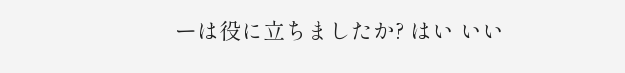ーは役に立ちましたか? はい いい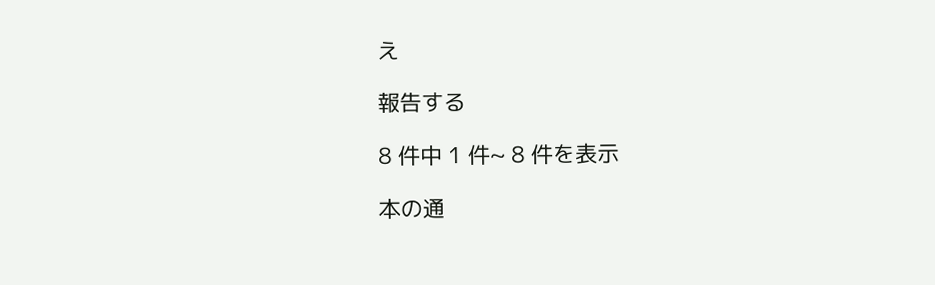え

報告する

8 件中 1 件~ 8 件を表示

本の通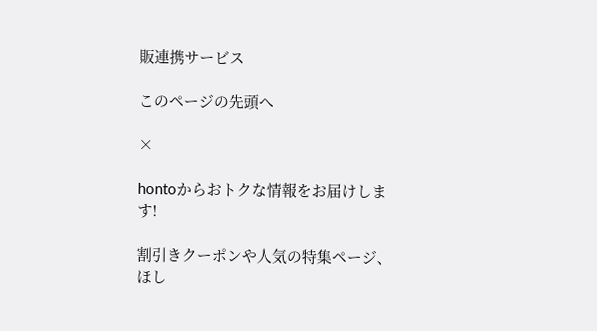販連携サービス

このページの先頭へ

×

hontoからおトクな情報をお届けします!

割引きクーポンや人気の特集ページ、ほし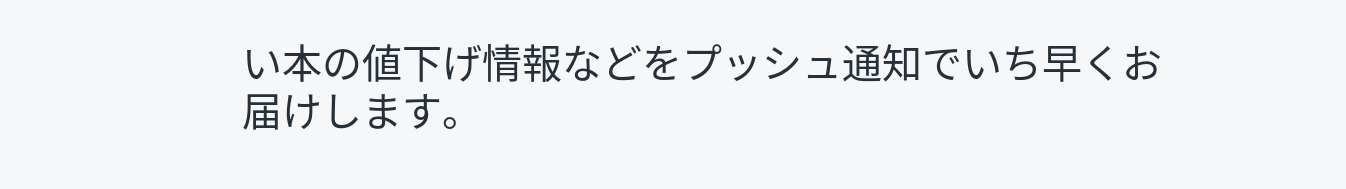い本の値下げ情報などをプッシュ通知でいち早くお届けします。